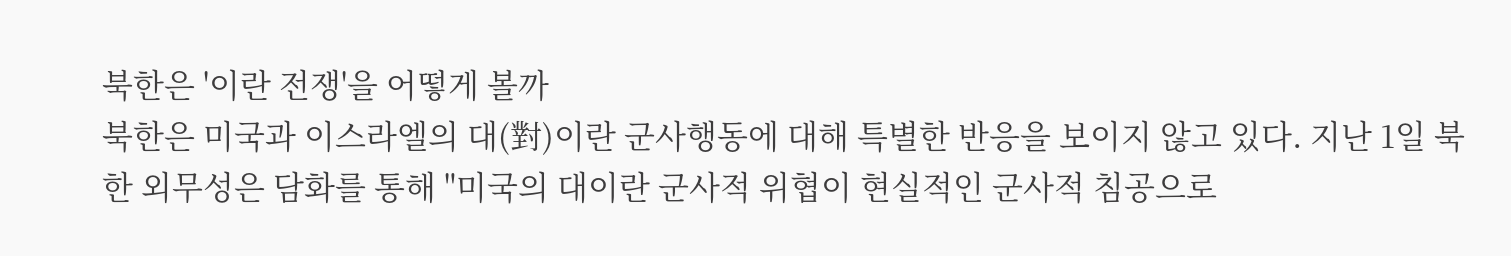북한은 '이란 전쟁'을 어떻게 볼까
북한은 미국과 이스라엘의 대(對)이란 군사행동에 대해 특별한 반응을 보이지 않고 있다. 지난 1일 북한 외무성은 담화를 통해 "미국의 대이란 군사적 위협이 현실적인 군사적 침공으로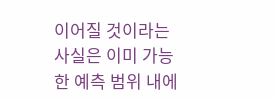이어질 것이라는 사실은 이미 가능한 예측 범위 내에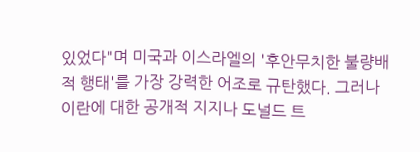있었다"며 미국과 이스라엘의 '후안무치한 불량배적 행태'를 가장 강력한 어조로 규탄했다. 그러나 이란에 대한 공개적 지지나 도널드 트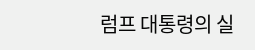럼프 대통령의 실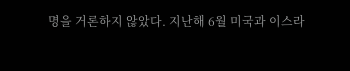명을 거론하지 않았다. 지난해 6월 미국과 이스라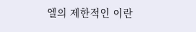엘의 제한적인 이란